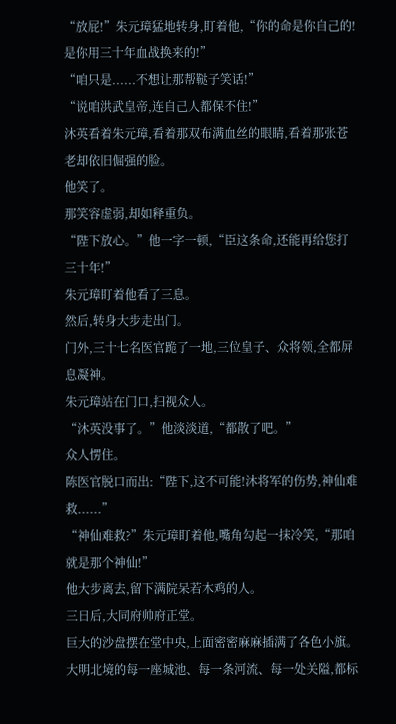“放屁!”朱元璋猛地转身,盯着他,“你的命是你自己的!是你用三十年血战换来的!”
“咱只是......不想让那帮鞑子笑话!”
“说咱洪武皇帝,连自己人都保不住!”
沐英看着朱元璋,看着那双布满血丝的眼睛,看着那张苍老却依旧倔强的脸。
他笑了。
那笑容虚弱,却如释重负。
“陛下放心。”他一字一顿,“臣这条命,还能再给您打三十年!”
朱元璋盯着他看了三息。
然后,转身大步走出门。
门外,三十七名医官跪了一地,三位皇子、众将领,全都屏息凝神。
朱元璋站在门口,扫视众人。
“沐英没事了。”他淡淡道,“都散了吧。”
众人愣住。
陈医官脱口而出:“陛下,这不可能!沐将军的伤势,神仙难救......”
“神仙难救?”朱元璋盯着他,嘴角勾起一抹冷笑,“那咱就是那个神仙!”
他大步离去,留下满院呆若木鸡的人。
三日后,大同府帅府正堂。
巨大的沙盘摆在堂中央,上面密密麻麻插满了各色小旗。
大明北境的每一座城池、每一条河流、每一处关隘,都标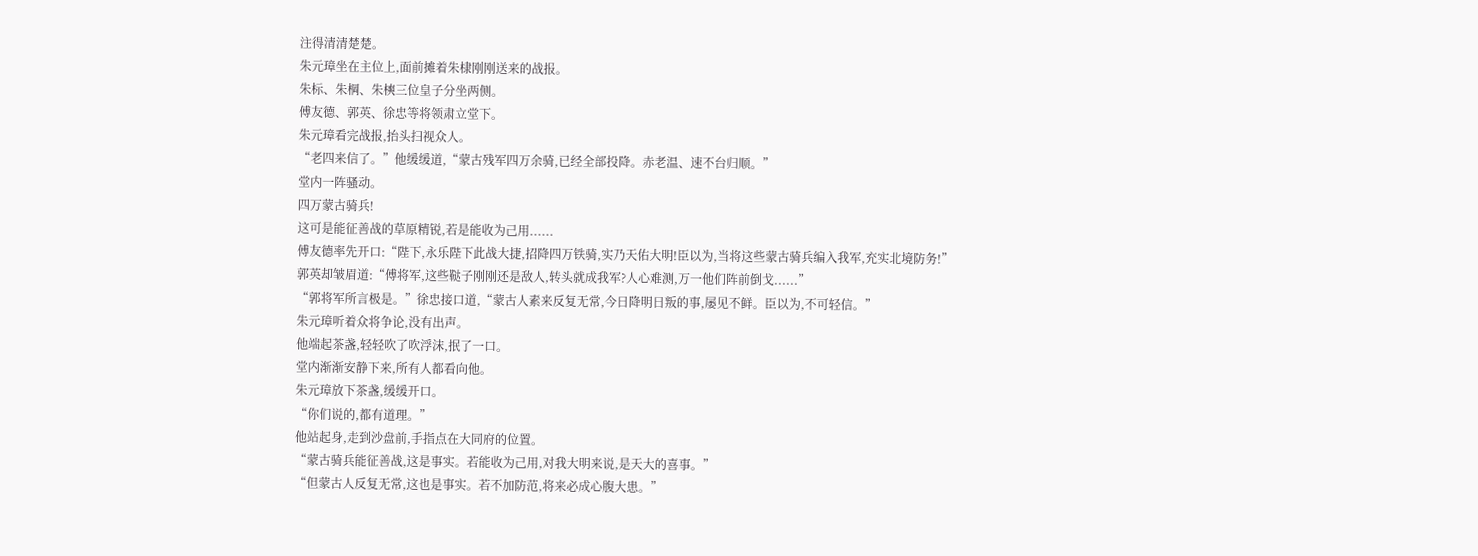注得清清楚楚。
朱元璋坐在主位上,面前摊着朱棣刚刚送来的战报。
朱标、朱棡、朱樉三位皇子分坐两侧。
傅友德、郭英、徐忠等将领肃立堂下。
朱元璋看完战报,抬头扫视众人。
“老四来信了。”他缓缓道,“蒙古残军四万余骑,已经全部投降。赤老温、速不台归顺。”
堂内一阵骚动。
四万蒙古骑兵!
这可是能征善战的草原精锐,若是能收为己用......
傅友德率先开口:“陛下,永乐陛下此战大捷,招降四万铁骑,实乃天佑大明!臣以为,当将这些蒙古骑兵编入我军,充实北境防务!”
郭英却皱眉道:“傅将军,这些鞑子刚刚还是敌人,转头就成我军?人心难测,万一他们阵前倒戈......”
“郭将军所言极是。”徐忠接口道,“蒙古人素来反复无常,今日降明日叛的事,屡见不鲜。臣以为,不可轻信。”
朱元璋听着众将争论,没有出声。
他端起茶盏,轻轻吹了吹浮沫,抿了一口。
堂内渐渐安静下来,所有人都看向他。
朱元璋放下茶盏,缓缓开口。
“你们说的,都有道理。”
他站起身,走到沙盘前,手指点在大同府的位置。
“蒙古骑兵能征善战,这是事实。若能收为己用,对我大明来说,是天大的喜事。”
“但蒙古人反复无常,这也是事实。若不加防范,将来必成心腹大患。”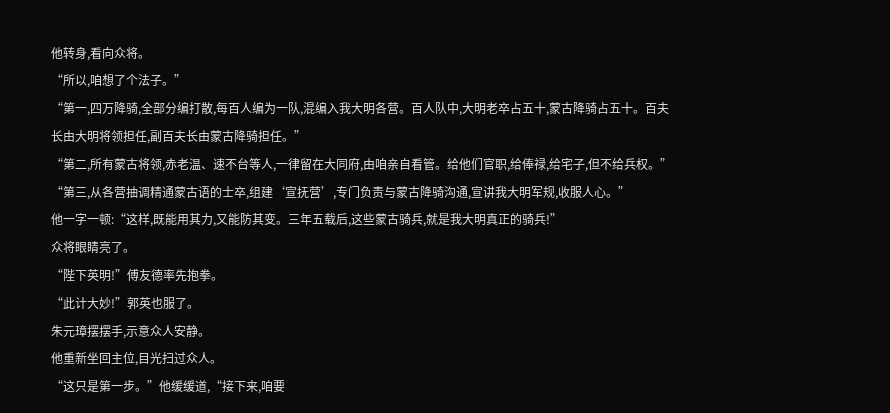他转身,看向众将。
“所以,咱想了个法子。”
“第一,四万降骑,全部分编打散,每百人编为一队,混编入我大明各营。百人队中,大明老卒占五十,蒙古降骑占五十。百夫长由大明将领担任,副百夫长由蒙古降骑担任。”
“第二,所有蒙古将领,赤老温、速不台等人,一律留在大同府,由咱亲自看管。给他们官职,给俸禄,给宅子,但不给兵权。”
“第三,从各营抽调精通蒙古语的士卒,组建‘宣抚营’,专门负责与蒙古降骑沟通,宣讲我大明军规,收服人心。”
他一字一顿:“这样,既能用其力,又能防其变。三年五载后,这些蒙古骑兵,就是我大明真正的骑兵!”
众将眼睛亮了。
“陛下英明!”傅友德率先抱拳。
“此计大妙!”郭英也服了。
朱元璋摆摆手,示意众人安静。
他重新坐回主位,目光扫过众人。
“这只是第一步。”他缓缓道,“接下来,咱要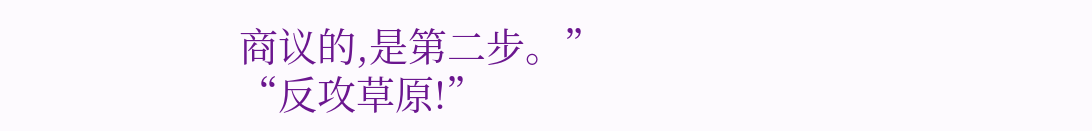商议的,是第二步。”
“反攻草原!”